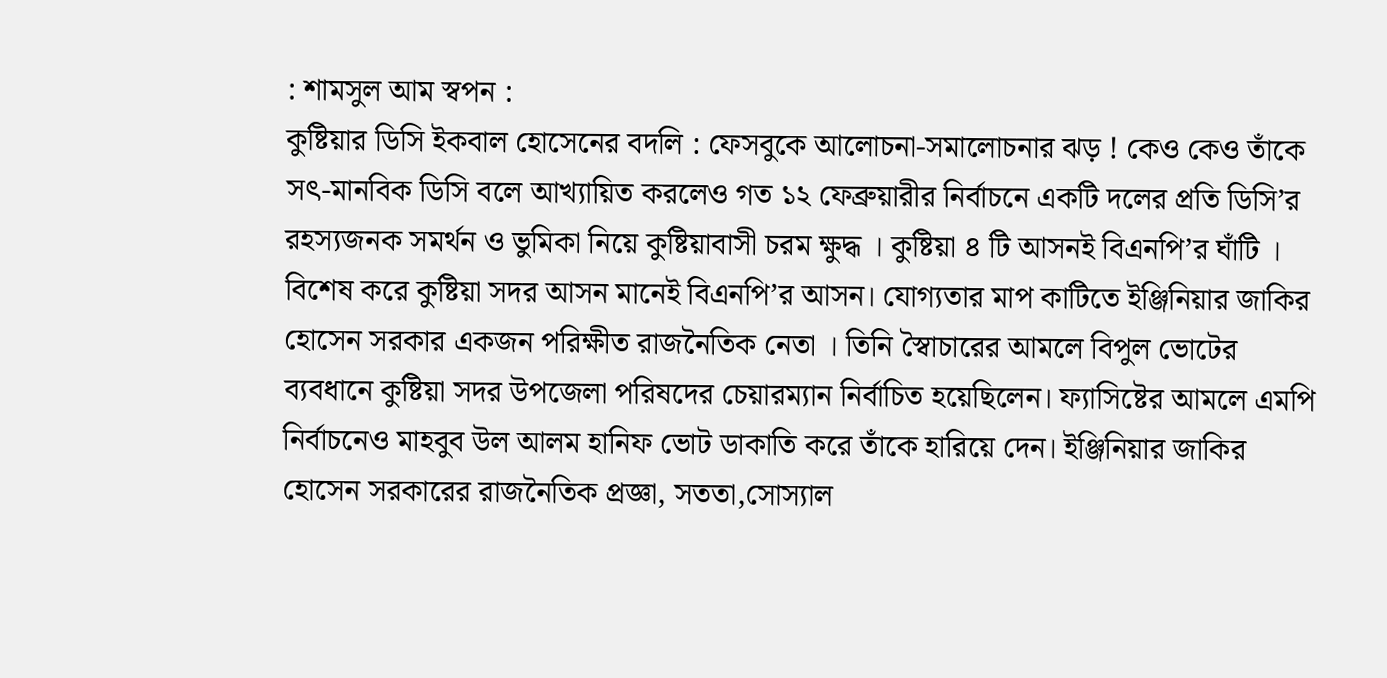: শামসুল আম স্বপন :
কুষ্টিয়ার ডিসি ইকবাল হোসেনের বদলি : ফেসবুকে আলোচনা-সমালোচনার ঝড় ! কেও কেও তাঁকে সৎ-মানবিক ডিসি বলে আখ্যায়িত করলেও গত ১২ ফেব্রুয়ারীর নির্বাচনে একটি দলের প্রতি ডিসি’র রহস্যজনক সমর্থন ও ভুমিকা নিয়ে কুষ্টিয়াবাসী চরম ক্ষুদ্ধ । কুষ্টিয়া ৪ টি আসনই বিএনপি’র ঘাঁটি । বিশেষ করে কুষ্টিয়া সদর আসন মানেই বিএনপি’র আসন। যোগ্যতার মাপ কাটিতে ইঞ্জিনিয়ার জাকির হোসেন সরকার একজন পরিক্ষীত রাজনৈতিক নেতা । তিনি স্বৈাচারের আমলে বিপুল ভোটের ব্যবধানে কুষ্টিয়া সদর উপজেলা পরিষদের চেয়ারম্যান নির্বাচিত হয়েছিলেন। ফ্যাসিষ্টের আমলে এমপি নির্বাচনেও মাহবুব উল আলম হানিফ ভোট ডাকাতি করে তাঁকে হারিয়ে দেন। ইঞ্জিনিয়ার জাকির হোসেন সরকারের রাজনৈতিক প্রজ্ঞা, সততা,সোস্যাল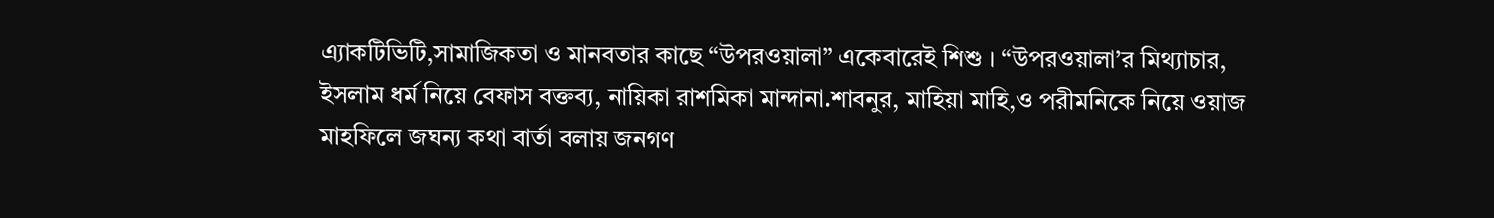এ্যাকটিভিটি,সামাজিকতা ও মানবতার কাছে “উপরওয়ালা” একেবারেই শিশু । “উপরওয়ালা’র মিথ্যাচার, ইসলাম ধর্ম নিয়ে বেফাস বক্তব্য, নায়িকা রাশমিকা মান্দানা.শাবনুর, মাহিয়া মাহি,ও পরীমনিকে নিয়ে ওয়াজ মাহফিলে জঘন্য কথা বার্তা বলায় জনগণ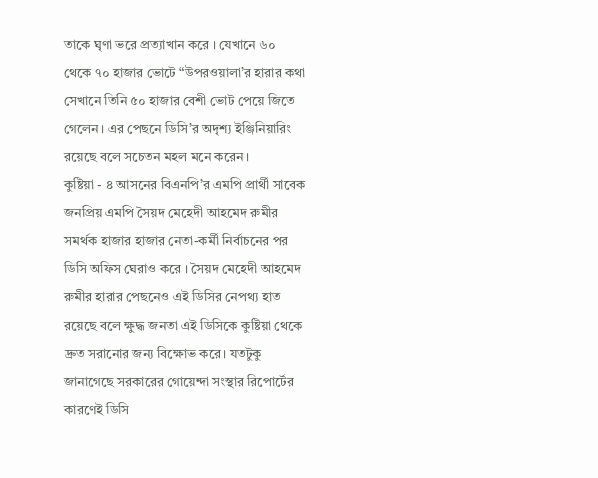তাকে ঘৃণা ভরে প্রত্যাখান করে । যেখানে ৬০ থেকে ৭০ হাজার ভোটে “উপরওয়ালা’র হারার কথা সেখানে তিনি ৫০ হাজার বেশী ভোট পেয়ে জিতে গেলেন। এর পেছনে ডিসি’র অদৃশ্য ইঞ্জিনিয়ারিং রয়েছে বলে সচেতন মহল মনে করেন।
কুষ্টিয়া - ৪ আসনের বিএনপি’র এমপি প্রার্থী সাবেক জনপ্রিয় এমপি সৈয়দ মেহেদী আহমেদ রুমীর সমর্থক হাজার হাজার নেতা-কর্মী নির্বাচনের পর ডিসি অফিস ঘেরাও করে । সৈয়দ মেহেদী আহমেদ রুমীর হারার পেছনেও এই ডিসির নেপথ্য হাত রয়েছে বলে ক্ষুদ্ধ জনতা এই ডিসিকে কুষ্টিয়া থেকে দ্রুত সরানোর জন্য বিক্ষোভ করে। যতটুকু জানাগেছে সরকারের গোয়েন্দা সংস্থার রিপোর্টের কারণেই ডিসি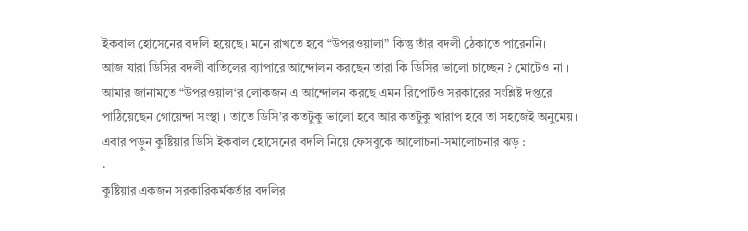ইকবাল হোসেনের বদলি হয়েছে। মনে রাখতে হবে “উপরওয়ালা” কিন্তু তাঁর বদলী ঠেকাতে পারেননি।
আজ যারা ডিসির বদলী বাতিলের ব্যাপারে আন্দোলন করছেন তারা কি ডিসির ভালো চাচ্ছেন ? মোটেও না । আমার জানামতে “উপরওয়াল‘র লোকজন এ আন্দোলন করছে এমন রিপোর্টও সরকারের সংশ্লিষ্ট দপ্তরে পাঠিয়েছেন গোয়েন্দা সংস্থা । তাতে ডিসি’র কতটুকু ভালো হবে আর কতটুকু খারাপ হবে তা সহজেই অনুমেয় ।
এবার পড়ুন কুষ্টিয়ার ডিসি ইকবাল হোসেনের বদলি নিয়ে ফেসবুকে আলোচনা-সমালোচনার ঝড় :
·
কুষ্টিয়ার একজন সরকারিকর্মকর্তার বদলির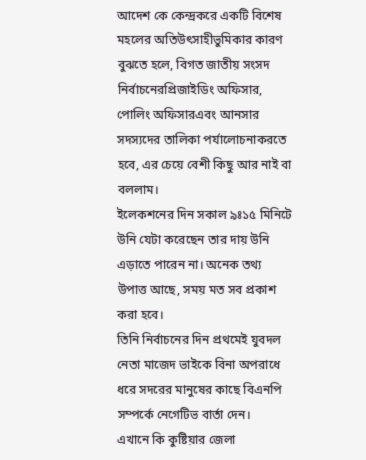আদেশ কে কেন্দ্রকরে একটি বিশেষ মহলের অতিউৎসাহীভুমিকার কারণ বুঝতে হলে, বিগত জাতীয় সংসদ নির্বাচনেরপ্রিজাইডিং অফিসার, পোলিং অফিসারএবং আনসার সদস্যদের তালিকা পর্যালোচনাকরতে হবে, এর চেয়ে বেশী কিছু আর নাই বা বললাম।
ইলেকশনের দিন সকাল ৯ঃ১৫ মিনিটে উনি যেটা করেছেন তার দায় উনি এড়াতে পারেন না। অনেক তথ্য উপাত্ত আছে, সময় মত সব প্রকাশ করা হবে।
তিনি নির্বাচনের দিন প্রথমেই যুবদল নেতা মাজেদ ভাইকে বিনা অপরাধে ধরে সদরের মানুষের কাছে বিএনপি সম্পর্কে নেগেটিভ বার্তা দেন।
এখানে কি কুষ্টিয়ার জেলা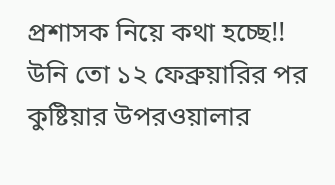প্রশাসক নিয়ে কথা হচ্ছে!! উনি তো ১২ ফেব্রুয়ারির পর কুষ্টিয়ার উপরওয়ালার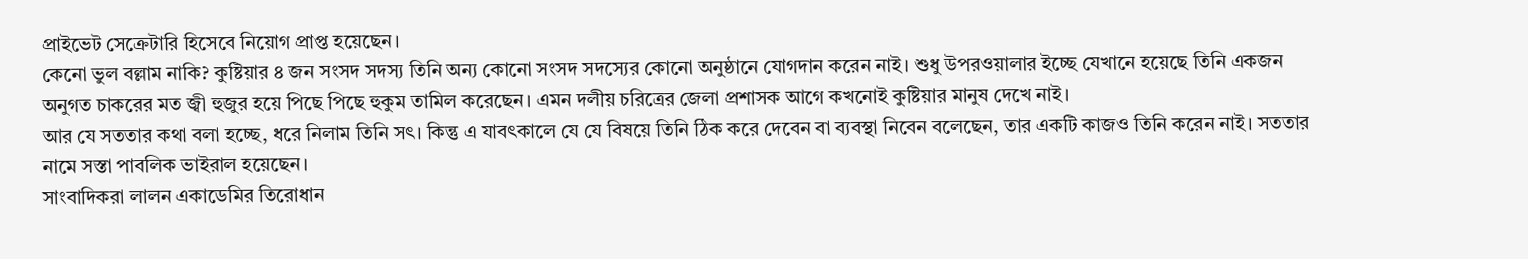প্রাইভেট সেক্রেটারি হিসেবে নিয়োগ প্রাপ্ত হয়েছেন।
কেনো ভুল বল্লাম নাকি? কুষ্টিয়ার ৪ জন সংসদ সদস্য তিনি অন্য কোনো সংসদ সদস্যের কোনো অনুষ্ঠানে যোগদান করেন নাই। শুধু উপরওয়ালার ইচ্ছে যেখানে হয়েছে তিনি একজন অনুগত চাকরের মত জ্বী হুজুর হয়ে পিছে পিছে হুকুম তামিল করেছেন। এমন দলীয় চরিত্রের জেলা প্রশাসক আগে কখনোই কুষ্টিয়ার মানুষ দেখে নাই।
আর যে সততার কথা বলা হচ্ছে, ধরে নিলাম তিনি সৎ। কিন্তু এ যাবৎকালে যে যে বিষয়ে তিনি ঠিক করে দেবেন বা ব্যবস্থা নিবেন বলেছেন, তার একটি কাজও তিনি করেন নাই। সততার নামে সস্তা পাবলিক ভাইরাল হয়েছেন।
সাংবাদিকরা লালন একাডেমির তিরোধান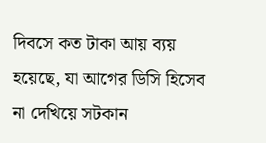দিবসে কত টাকা আয় ব্যয় হয়েছে, যা আগের ডিসি হিসেব না দেখিয়ে সটকান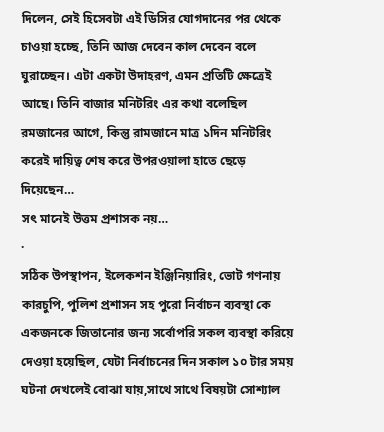দিলেন, সেই হিসেবটা এই ডিসির যোগদানের পর থেকে চাওয়া হচ্ছে, তিনি আজ দেবেন কাল দেবেন বলে ঘুরাচ্ছেন। এটা একটা উদাহরণ, এমন প্রতিটি ক্ষেত্রেই আছে। তিনি বাজার মনিটরিং এর কথা বলেছিল রমজানের আগে, কিন্তু রামজানে মাত্র ১দিন মনিটরিং করেই দায়িত্ব শেষ করে উপরওয়ালা হাতে ছেড়ে দিয়েছেন…
সৎ মানেই উত্তম প্রশাসক নয়…
·
সঠিক উপস্থাপন, ইলেকশন ইঞ্জিনিয়ারিং, ভোট গণনায় কারচুপি, পুলিশ প্রশাসন সহ পুরো নির্বাচন ব্যবস্থা কে একজনকে জিতানোর জন্য সর্বোপরি সকল ব্যবস্থা করিয়ে দেওয়া হয়েছিল, যেটা নির্বাচনের দিন সকাল ১০ টার সময় ঘটনা দেখলেই বোঝা যায়,সাথে সাথে বিষয়টা সোশ্যাল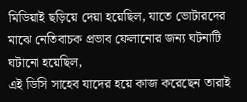মিডিয়াই ছড়িয়ে দেয়া হয়েছিল, যাতে ভোটারদের মাঝে নেতিবাচক প্রভাব ফেলানোর জন্য ঘটনাটি ঘটানো হয়েছিল,
এই ডিসি সাহেব যাদের হয়ে কাজ করেছেন তারাই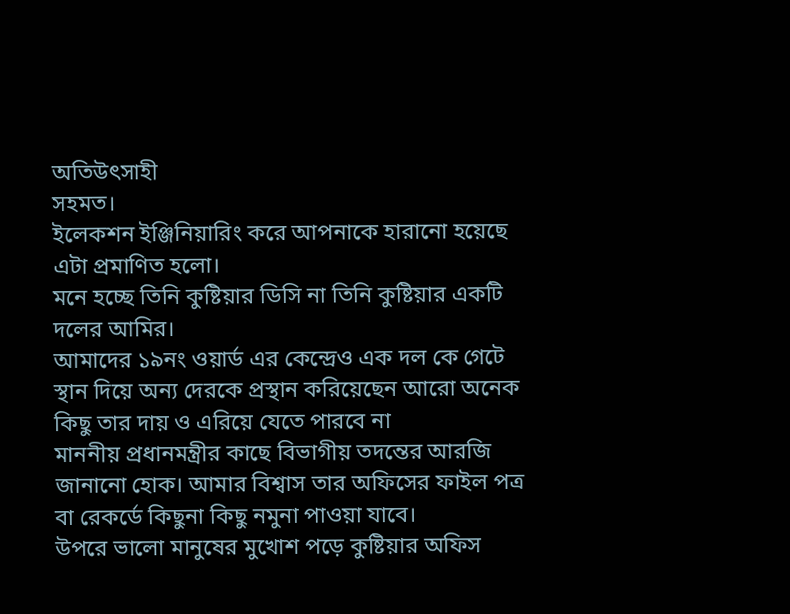অতিউৎসাহী
সহমত।
ইলেকশন ইঞ্জিনিয়ারিং করে আপনাকে হারানো হয়েছে এটা প্রমাণিত হলো।
মনে হচ্ছে তিনি কুষ্টিয়ার ডিসি না তিনি কুষ্টিয়ার একটি দলের আমির।
আমাদের ১৯নং ওয়ার্ড এর কেন্দ্রেও এক দল কে গেটে স্থান দিয়ে অন্য দেরকে প্রস্থান করিয়েছেন আরো অনেক কিছু তার দায় ও এরিয়ে যেতে পারবে না
মাননীয় প্রধানমন্ত্রীর কাছে বিভাগীয় তদন্তের আরজি জানানো হোক। আমার বিশ্বাস তার অফিসের ফাইল পত্র বা রেকর্ডে কিছুনা কিছু নমুনা পাওয়া যাবে।
উপরে ভালো মানুষের মুখোশ পড়ে কুষ্টিয়ার অফিস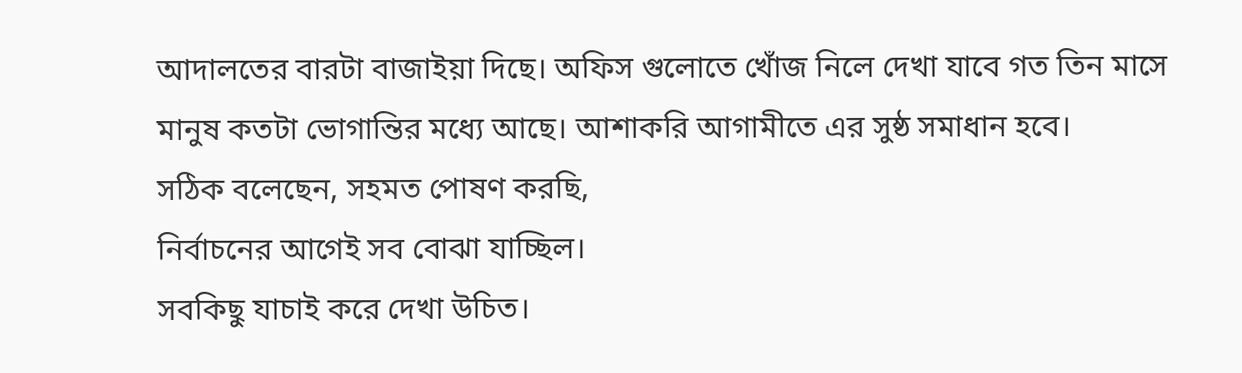আদালতের বারটা বাজাইয়া দিছে। অফিস গুলোতে খোঁজ নিলে দেখা যাবে গত তিন মাসে মানুষ কতটা ভোগান্তির মধ্যে আছে। আশাকরি আগামীতে এর সুষ্ঠ সমাধান হবে।
সঠিক বলেছেন, সহমত পোষণ করছি,
নির্বাচনের আগেই সব বোঝা যাচ্ছিল।
সবকিছু যাচাই করে দেখা উচিত।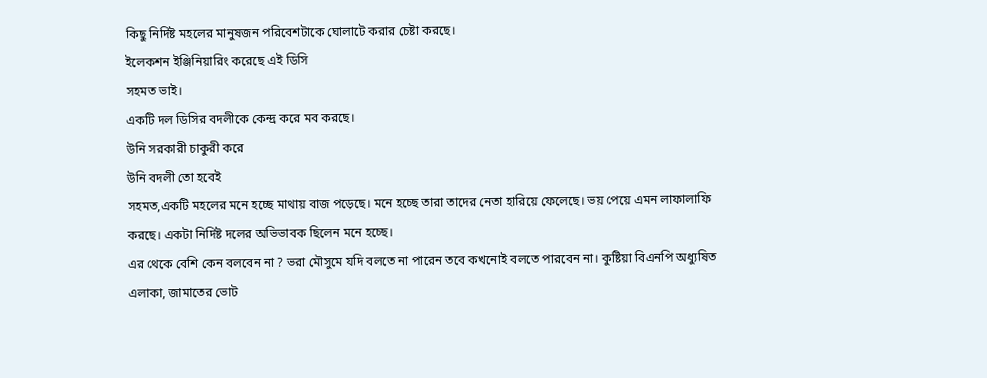কিছু নির্দিষ্ট মহলের মানুষজন পরিবেশটাকে ঘোলাটে করার চেষ্টা করছে।
ইলেকশন ইঞ্জিনিয়ারিং করেছে এই ডিসি
সহমত ভাই।
একটি দল ডিসির বদলীকে কেন্দ্র করে মব করছে।
উনি সরকারী চাকুরী করে
উনি বদলী তো হবেই
সহমত,একটি মহলের মনে হচ্ছে মাথায় বাজ পড়েছে। মনে হচ্ছে তারা তাদের নেতা হারিয়ে ফেলেছে। ভয় পেয়ে এমন লাফালাফি করছে। একটা নির্দিষ্ট দলের অভিভাবক ছিলেন মনে হচ্ছে।
এর থেকে বেশি কেন বলবেন না ? ভরা মৌসুমে যদি বলতে না পারেন তবে কখনোই বলতে পারবেন না। কুষ্টিয়া বিএনপি অধ্যুষিত এলাকা, জামাতের ভোট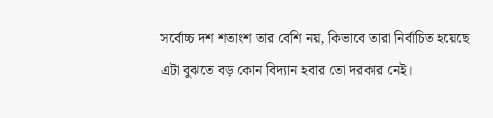সর্বোচ্চ দশ শতাংশ তার বেশি নয়, কিভাবে তারা নির্বাচিত হয়েছে এটা বুঝতে বড় কোন বিদ্যান হবার তো দরকার নেই।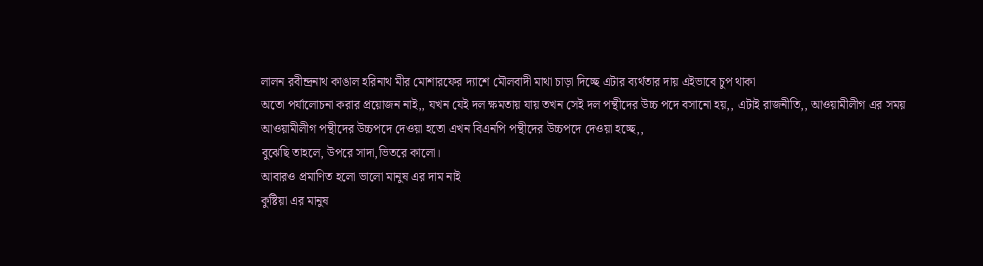লালন রবীন্দ্রনাথ কাঙাল হরিনাথ মীর মোশারফের দ্যাশে মৌলবাদী মাথা চাড়া দিচ্ছে এটার ব্যর্থতার দায় এইভাবে চুপ থাকা
অতো পর্যালোচনা করার প্রয়োজন নাই,, যখন যেই দল ক্ষমতায় যায় তখন সেই দল পন্থীদের উচ্চ পদে বসানো হয়,, এটাই রাজনীতি,, আওয়ামীলীগ এর সময় আওয়ামীলীগ পন্থীদের উচ্চপদে দেওয়া হতো এখন বিএনপি পন্থীদের উচ্চপদে দেওয়া হচ্ছে,,
বুঝেছি তাহলে, উপরে সাদা,ভিতরে কালো।
আবারও প্রমাণিত হলো ভালো মানুষ এর দাম নাই
কুষ্টিয়া এর মানুষ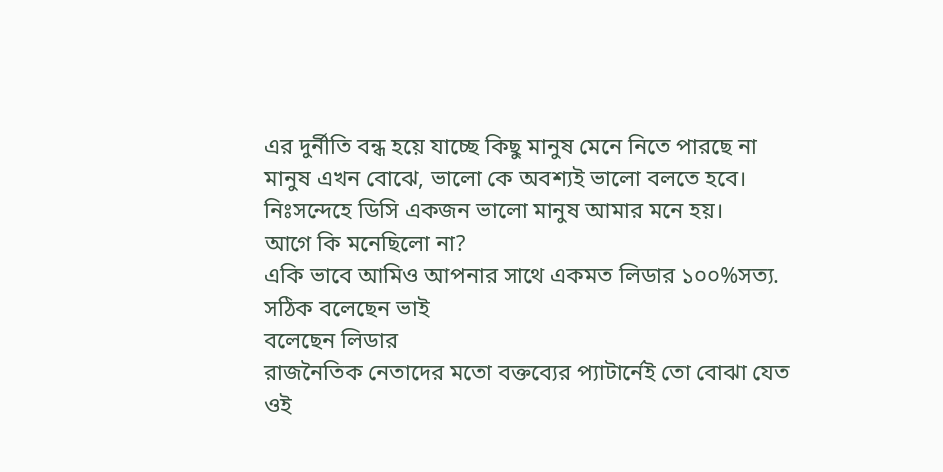এর দুর্নীতি বন্ধ হয়ে যাচ্ছে কিছু মানুষ মেনে নিতে পারছে না
মানুষ এখন বোঝে, ভালো কে অবশ্যই ভালো বলতে হবে। নিঃসন্দেহে ডিসি একজন ভালো মানুষ আমার মনে হয়।
আগে কি মনেছিলো না?
একি ভাবে আমিও আপনার সাথে একমত লিডার ১০০%সত্য.
সঠিক বলেছেন ভাই
বলেছেন লিডার
রাজনৈতিক নেতাদের মতো বক্তব্যের প্যাটার্নেই তো বোঝা যেত ওই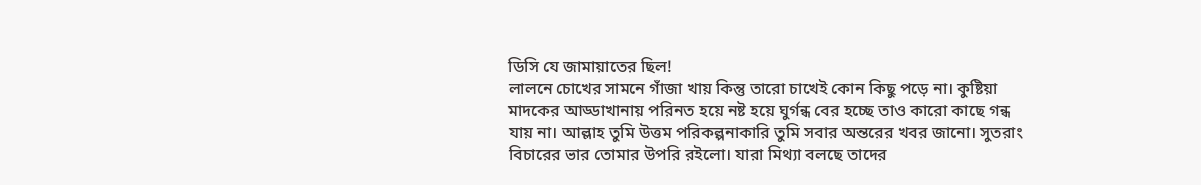ডিসি যে জামায়াতের ছিল!
লালনে চোখের সামনে গাঁজা খায় কিন্তু তারো চাখেই কোন কিছু পড়ে না। কুষ্টিয়া মাদকের আড্ডাখানায় পরিনত হয়ে নষ্ট হয়ে ঘুর্গন্ধ বের হচ্ছে তাও কারো কাছে গন্ধ যায় না। আল্লাহ তুমি উত্তম পরিকল্পনাকারি তুমি সবার অন্তরের খবর জানো। সুতরাং বিচারের ভার তোমার উপরি রইলো। যারা মিথ্যা বলছে তাদের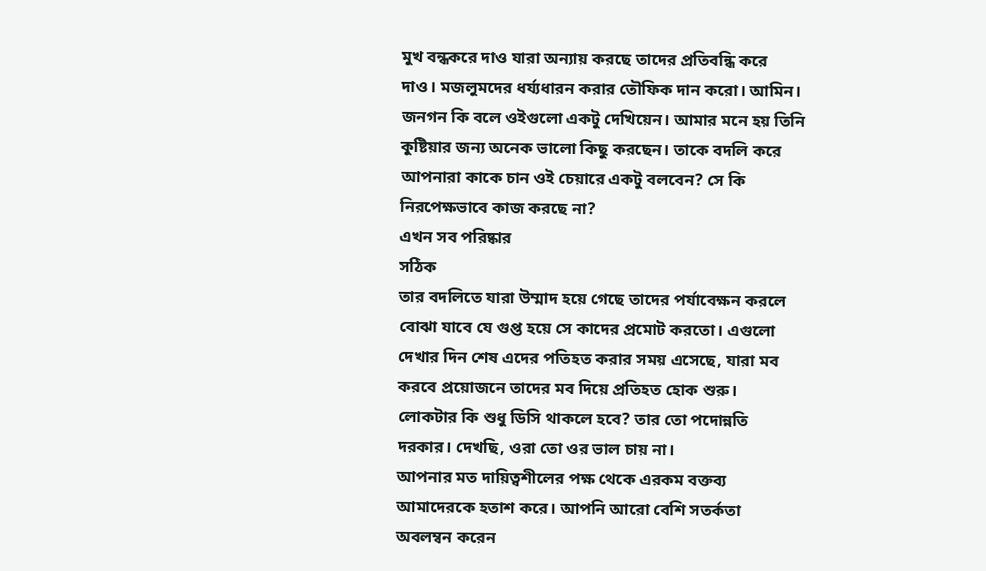মুখ বন্ধকরে দাও যারা অন্যায় করছে তাদের প্রতিবন্ধি করে দাও। মজলুমদের ধর্য্যধারন করার তৌফিক দান করো। আমিন।
জনগন কি বলে ওইগুলো একটু দেখিয়েন। আমার মনে হয় তিনি কুষ্টিয়ার জন্য অনেক ভালো কিছু করছেন। তাকে বদলি করে আপনারা কাকে চান ওই চেয়ারে একটু বলবেন? সে কি নিরপেক্ষভাবে কাজ করছে না?
এখন সব পরিষ্কার
সঠিক
তার বদলিতে যারা উম্মাদ হয়ে গেছে তাদের পর্যাবেক্ষন করলে বোঝা যাবে যে গুপ্ত হয়ে সে কাদের প্রমোট করতো। এগুলো দেখার দিন শেষ এদের পতিহত করার সময় এসেছে, যারা মব করবে প্রয়োজনে তাদের মব দিয়ে প্রতিহত হোক শুরু।
লোকটার কি শুধু ডিসি থাকলে হবে? তার তো পদোন্নতি দরকার। দেখছি, ওরা তো ওর ভাল চায় না।
আপনার মত দায়িত্বশীলের পক্ষ থেকে এরকম বক্তব্য আমাদেরকে হতাশ করে। আপনি আরো বেশি সতর্কতা অবলম্বন করেন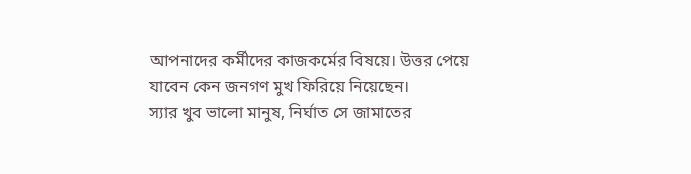আপনাদের কর্মীদের কাজকর্মের বিষয়ে। উত্তর পেয়ে যাবেন কেন জনগণ মুখ ফিরিয়ে নিয়েছেন।
স্যার খুব ভালো মানুষ, নির্ঘাত সে জামাতের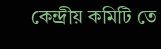কেন্দ্রীয় কমিটি তে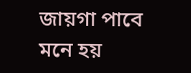জায়গা পাবে মনে হয়